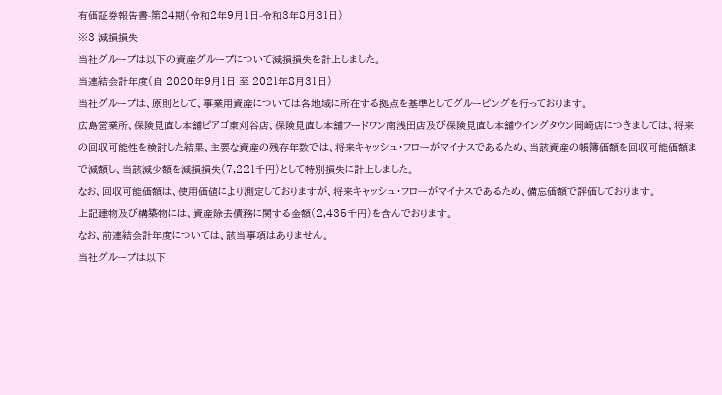有価証券報告書-第24期(令和2年9月1日-令和3年8月31日)
※3 減損損失
当社グループは以下の資産グループについて減損損失を計上しました。
当連結会計年度(自 2020年9月1日 至 2021年8月31日)
当社グループは、原則として、事業用資産については各地域に所在する拠点を基準としてグルーピングを行っております。
広島営業所、保険見直し本舗ピアゴ東刈谷店、保険見直し本舗フードワン南浅田店及び保険見直し本舗ウイングタウン岡崎店につきましては、将来の回収可能性を検討した結果、主要な資産の残存年数では、将来キャッシュ・フローがマイナスであるため、当該資産の帳簿価額を回収可能価額まで減額し、当該減少額を減損損失(7,221千円)として特別損失に計上しました。
なお、回収可能価額は、使用価値により測定しておりますが、将来キャッシュ・フローがマイナスであるため、備忘価額で評価しております。
上記建物及び構築物には、資産除去債務に関する金額(2,435千円)を含んでおります。
なお、前連結会計年度については、該当事項はありません。
当社グループは以下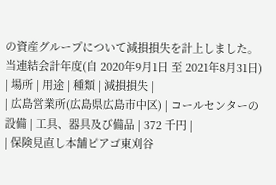の資産グループについて減損損失を計上しました。
当連結会計年度(自 2020年9月1日 至 2021年8月31日)
| 場所 | 用途 | 種類 | 減損損失 |
| 広島営業所(広島県広島市中区) | コールセンターの設備 | 工具、器具及び備品 | 372 千円 |
| 保険見直し本舗ピアゴ東刈谷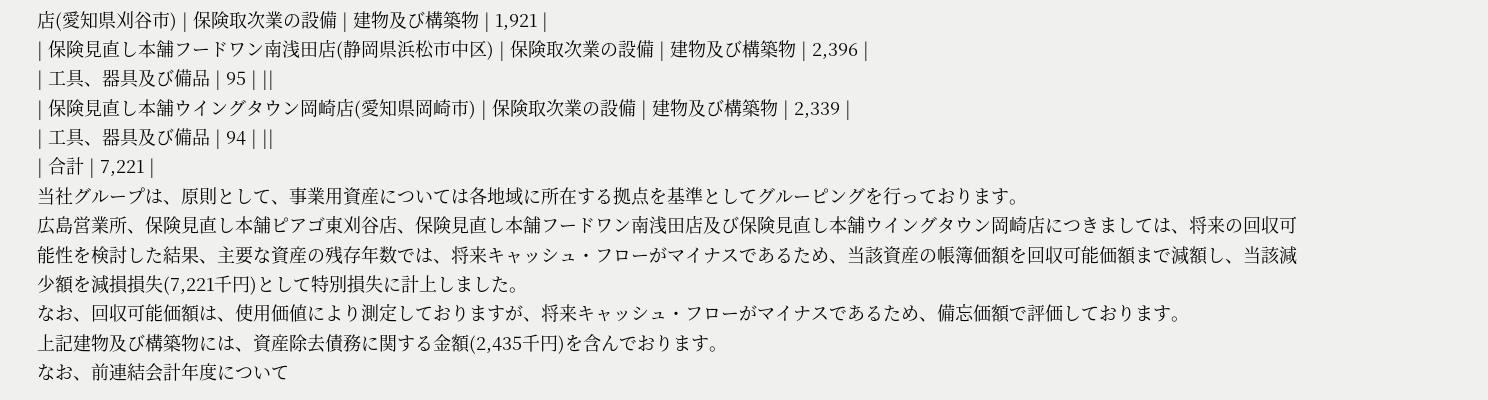店(愛知県刈谷市) | 保険取次業の設備 | 建物及び構築物 | 1,921 |
| 保険見直し本舗フードワン南浅田店(静岡県浜松市中区) | 保険取次業の設備 | 建物及び構築物 | 2,396 |
| 工具、器具及び備品 | 95 | ||
| 保険見直し本舗ウイングタウン岡崎店(愛知県岡崎市) | 保険取次業の設備 | 建物及び構築物 | 2,339 |
| 工具、器具及び備品 | 94 | ||
| 合計 | 7,221 |
当社グループは、原則として、事業用資産については各地域に所在する拠点を基準としてグルーピングを行っております。
広島営業所、保険見直し本舗ピアゴ東刈谷店、保険見直し本舗フードワン南浅田店及び保険見直し本舗ウイングタウン岡崎店につきましては、将来の回収可能性を検討した結果、主要な資産の残存年数では、将来キャッシュ・フローがマイナスであるため、当該資産の帳簿価額を回収可能価額まで減額し、当該減少額を減損損失(7,221千円)として特別損失に計上しました。
なお、回収可能価額は、使用価値により測定しておりますが、将来キャッシュ・フローがマイナスであるため、備忘価額で評価しております。
上記建物及び構築物には、資産除去債務に関する金額(2,435千円)を含んでおります。
なお、前連結会計年度について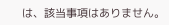は、該当事項はありません。